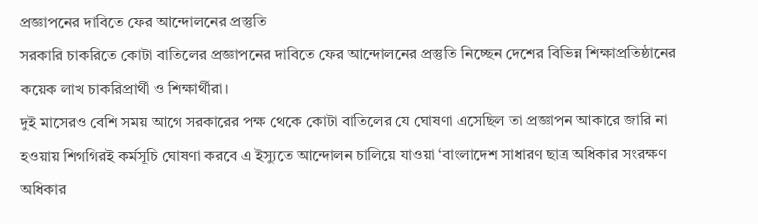প্রজ্ঞাপনের দাবিতে ফের আন্দোলনের প্রস্তুতি
সরকারি চাকরিতে কোটা বাতিলের প্রজ্ঞাপনের দাবিতে ফের আন্দোলনের প্রস্তুতি নিচ্ছেন দেশের বিভিন্ন শিক্ষাপ্রতিষ্ঠানের কয়েক লাখ চাকরিপ্রার্থী ও শিক্ষার্থীরা।
দুই মাসেরও বেশি সময় আগে সরকারের পক্ষ থেকে কোটা বাতিলের যে ঘোষণা এসেছিল তা প্রজ্ঞাপন আকারে জারি না হওয়ায় শিগগিরই কর্মসূচি ঘোষণা করবে এ ইস্যুতে আন্দোলন চালিয়ে যাওয়া ‘বাংলাদেশ সাধারণ ছাত্র অধিকার সংরক্ষণ অধিকার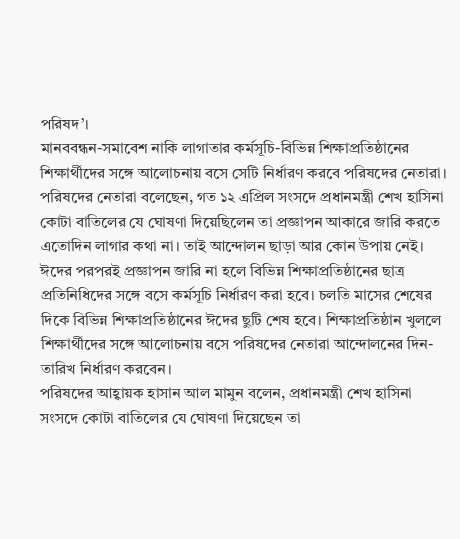পরিষদ’।
মানববন্ধন-সমাবেশ নাকি লাগাতার কর্মসূচি-বিভিন্ন শিক্ষাপ্রতিষ্ঠানের শিক্ষার্থীদের সঙ্গে আলোচনায় বসে সেটি নির্ধারণ করবে পরিষদের নেতারা।
পরিষদের নেতারা বলেছেন, গত ১২ এপ্রিল সংসদে প্রধানমন্ত্রী শেখ হাসিনা কোটা বাতিলের যে ঘোষণা দিয়েছিলেন তা প্রজ্ঞাপন আকারে জারি করতে এতোদিন লাগার কথা না। তাই আন্দোলন ছাড়া আর কোন উপায় নেই।
ঈদের পরপরই প্রজ্ঞাপন জারি না হলে বিভিন্ন শিক্ষাপ্রতিষ্ঠানের ছাত্র প্রতিনিধিদের সঙ্গে বসে কর্মসূচি নির্ধারণ করা হবে। চলতি মাসের শেষের দিকে বিভিন্ন শিক্ষাপ্রতিষ্ঠানের ঈদের ছুটি শেষ হবে। শিক্ষাপ্রতিষ্ঠান খুললে শিক্ষার্থীদের সঙ্গে আলোচনায় বসে পরিষদের নেতারা আন্দোলনের দিন-তারিখ নির্ধারণ করবেন।
পরিষদের আহ্বায়ক হাসান আল মামুন বলেন, প্রধানমন্ত্রী শেখ হাসিনা সংসদে কোটা বাতিলের যে ঘোষণা দিয়েছেন তা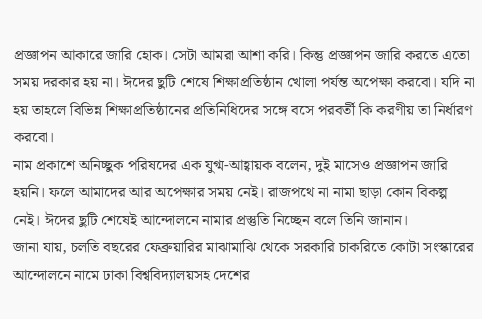প্রজ্ঞাপন আকারে জারি হোক। সেটা আমরা আশা করি। কিন্তু প্রজ্ঞাপন জারি করতে এতো সময় দরকার হয় না। ঈদের ছুটি শেষে শিক্ষাপ্রতিষ্ঠান খোলা পর্যন্ত অপেক্ষা করবো। যদি না হয় তাহলে বিভিন্ন শিক্ষাপ্রতিষ্ঠানের প্রতিনিধিদের সঙ্গে বসে পরবর্তী কি করণীয় তা নির্ধারণ করবো।
নাম প্রকাশে অনিচ্ছুক পরিষদের এক যুগ্ম-আহ্বায়ক বলেন, দুই মাসেও প্রজ্ঞাপন জারি হয়নি। ফলে আমাদের আর অপেক্ষার সময় নেই। রাজপথে না নামা ছাড়া কোন বিকল্প নেই। ঈদের ছুটি শেষেই আন্দোলনে নামার প্রস্তুতি নিচ্ছেন বলে তিনি জানান।
জানা যায়, চলতি বছরের ফেব্রুয়ারির মাঝামাঝি থেকে সরকারি চাকরিতে কোটা সংস্কারের আন্দোলনে নামে ঢাকা বিশ্ববিদ্যালয়সহ দেশের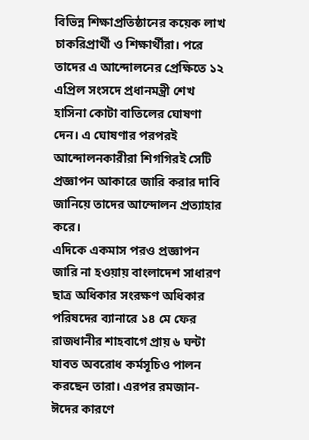বিভিন্ন শিক্ষাপ্রতিষ্ঠানের কয়েক লাখ চাকরিপ্রার্থী ও শিক্ষার্থীরা। পরে তাদের এ আন্দোলনের প্রেক্ষিতে ১২ এপ্রিল সংসদে প্রধানমন্ত্রী শেখ হাসিনা কোটা বাতিলের ঘোষণা দেন। এ ঘোষণার পরপরই আন্দোলনকারীরা শিগগিরই সেটি প্রজ্ঞাপন আকারে জারি করার দাবি জানিয়ে তাদের আন্দোলন প্রত্যাহার করে।
এদিকে একমাস পরও প্রজ্ঞাপন জারি না হওয়ায় বাংলাদেশ সাধারণ ছাত্র অধিকার সংরক্ষণ অধিকার পরিষদের ব্যানারে ১৪ মে ফের রাজধানীর শাহবাগে প্রায় ৬ ঘন্টা যাবত অবরোধ কর্মসূচিও পালন করছেন তারা। এরপর রমজান-ঈদের কারণে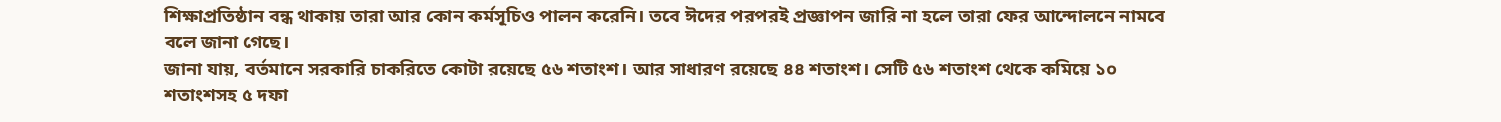শিক্ষাপ্রতিষ্ঠান বন্ধ থাকায় তারা আর কোন কর্মসূচিও পালন করেনি। তবে ঈদের পরপরই প্রজ্ঞাপন জারি না হলে তারা ফের আন্দোলনে নামবে বলে জানা গেছে।
জানা যায়, বর্তমানে সরকারি চাকরিতে কোটা রয়েছে ৫৬ শতাংশ। আর সাধারণ রয়েছে ৪৪ শতাংশ। সেটি ৫৬ শতাংশ থেকে কমিয়ে ১০ শতাংশসহ ৫ দফা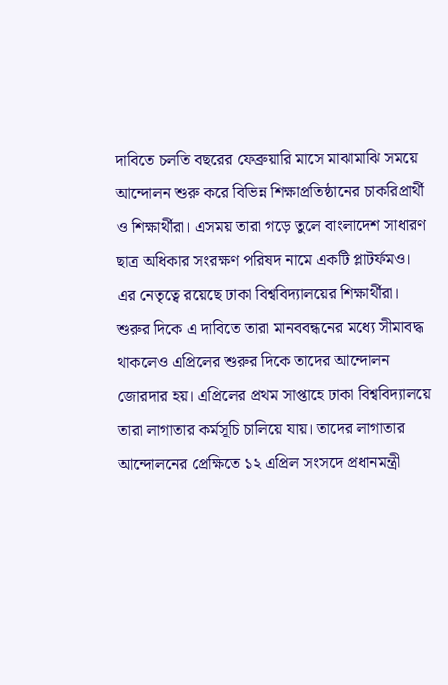দাবিতে চলতি বছরের ফেব্রুয়ারি মাসে মাঝামাঝি সময়ে আন্দোলন শুরু করে বিভিন্ন শিক্ষাপ্রতিষ্ঠানের চাকরিপ্রার্থী ও শিক্ষার্থীরা। এসময় তারা গড়ে তুলে বাংলাদেশ সাধারণ ছাত্র অধিকার সংরক্ষণ পরিষদ নামে একটি প্লাটর্ফমও। এর নেতৃত্বে রয়েছে ঢাকা বিশ্ববিদ্যালয়ের শিক্ষার্থীরা।
শুরুর দিকে এ দাবিতে তারা মানববন্ধনের মধ্যে সীমাবদ্ধ থাকলেও এপ্রিলের শুরুর দিকে তাদের আন্দোলন জোরদার হয়। এপ্রিলের প্রথম সাপ্তাহে ঢাকা বিশ্ববিদ্যালয়ে তারা লাগাতার কর্মসূচি চালিয়ে যায়। তাদের লাগাতার আন্দোলনের প্রেক্ষিতে ১২ এপ্রিল সংসদে প্রধানমন্ত্রী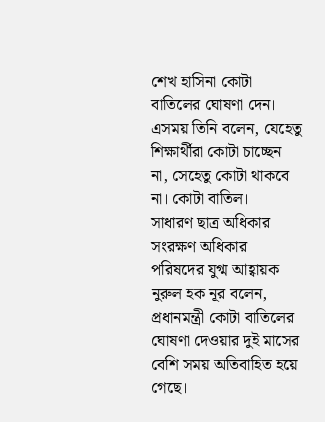শেখ হাসিনা কোটা বাতিলের ঘোষণা দেন। এসময় তিনি বলেন, যেহেতু শিক্ষার্থীরা কোটা চাচ্ছেন না, সেহেতু কোটা থাকবে না। কোটা বাতিল।
সাধারণ ছাত্র অধিকার সংরক্ষণ অধিকার পরিষদের যুগ্ম আহ্বায়ক নুরুল হক নূর বলেন, প্রধানমন্ত্রী কোটা বাতিলের ঘোষণা দেওয়ার দুই মাসের বেশি সময় অতিবাহিত হয়ে গেছে।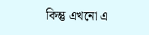কিন্তু এখনো এ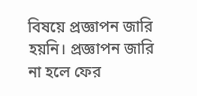বিষয়ে প্রজ্ঞাপন জারি হয়নি। প্রজ্ঞাপন জারি না হলে ফের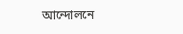আন্দোলনে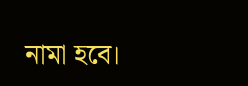নামা হবে।